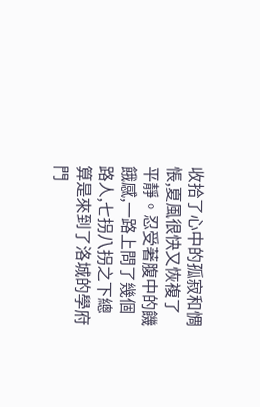收拾了心中的孤寂和惆悵,夏風很快又恢複了平靜。忍受著腹中的饑餓感,一路上問了幾個路人,七拐八拐之下總算是來到了洛城的學府門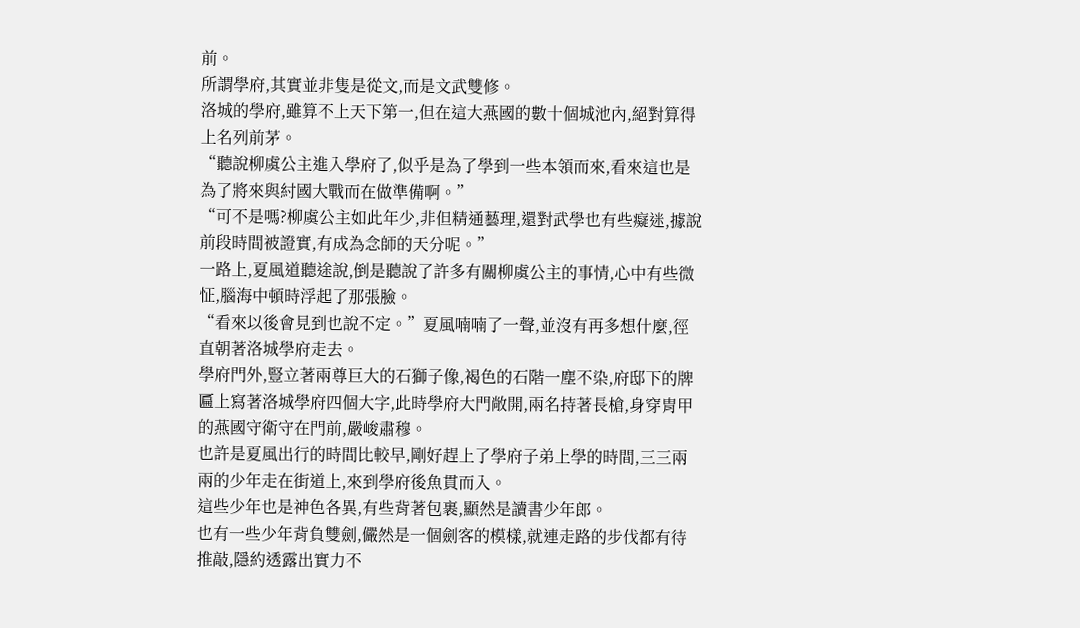前。
所謂學府,其實並非隻是從文,而是文武雙修。
洛城的學府,雖算不上天下第一,但在這大燕國的數十個城池內,絕對算得上名列前茅。
“聽說柳虞公主進入學府了,似乎是為了學到一些本領而來,看來這也是為了將來與紂國大戰而在做準備啊。”
“可不是嗎?柳虞公主如此年少,非但精通藝理,還對武學也有些癡迷,據說前段時間被證實,有成為念師的天分呢。”
一路上,夏風道聽途說,倒是聽說了許多有關柳虞公主的事情,心中有些微怔,腦海中頓時浮起了那張臉。
“看來以後會見到也說不定。”夏風喃喃了一聲,並沒有再多想什麼,徑直朝著洛城學府走去。
學府門外,豎立著兩尊巨大的石獅子像,褐色的石階一塵不染,府邸下的牌匾上寫著洛城學府四個大字,此時學府大門敞開,兩名持著長槍,身穿胄甲的燕國守衛守在門前,嚴峻肅穆。
也許是夏風出行的時間比較早,剛好趕上了學府子弟上學的時間,三三兩兩的少年走在街道上,來到學府後魚貫而入。
這些少年也是神色各異,有些背著包裹,顯然是讀書少年郎。
也有一些少年背負雙劍,儼然是一個劍客的模樣,就連走路的步伐都有待推敲,隱約透露出實力不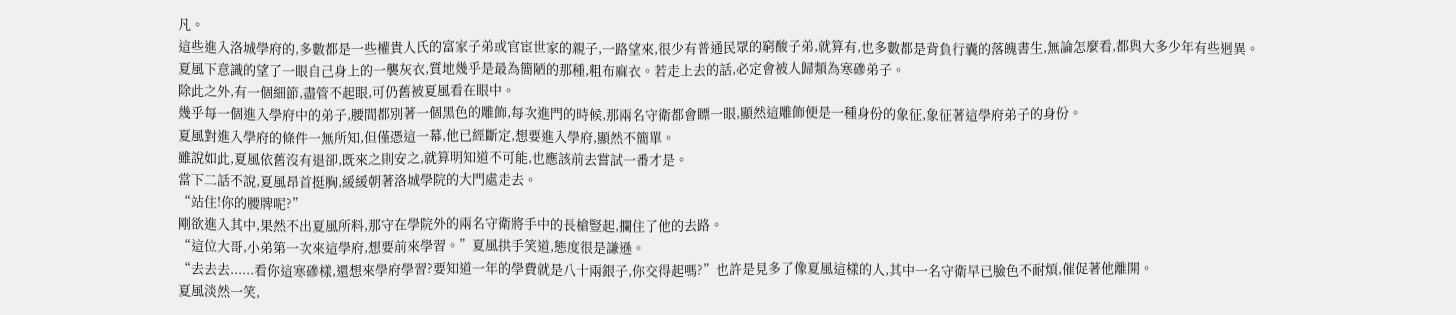凡。
這些進入洛城學府的,多數都是一些權貴人氏的富家子弟或官宦世家的親子,一路望來,很少有普通民眾的窮酸子弟,就算有,也多數都是背負行囊的落魄書生,無論怎麼看,都與大多少年有些迥異。
夏風下意識的望了一眼自己身上的一襲灰衣,質地幾乎是最為簡陋的那種,粗布麻衣。若走上去的話,必定會被人歸類為寒磣弟子。
除此之外,有一個細節,盡管不起眼,可仍舊被夏風看在眼中。
幾乎每一個進入學府中的弟子,腰間都別著一個黑色的雕飾,每次進門的時候,那兩名守衛都會瞟一眼,顯然這雕飾便是一種身份的象征,象征著這學府弟子的身份。
夏風對進入學府的條件一無所知,但僅憑這一幕,他已經斷定,想要進入學府,顯然不簡單。
雖說如此,夏風依舊沒有退卻,既來之則安之,就算明知道不可能,也應該前去嘗試一番才是。
當下二話不說,夏風昂首挺胸,緩緩朝著洛城學院的大門處走去。
“站住!你的腰牌呢?”
剛欲進入其中,果然不出夏風所料,那守在學院外的兩名守衛將手中的長槍豎起,攔住了他的去路。
“這位大哥,小弟第一次來這學府,想要前來學習。”夏風拱手笑道,態度很是謙遜。
“去去去......看你這寒磣樣,還想來學府學習?要知道一年的學費就是八十兩銀子,你交得起嗎?”也許是見多了像夏風這樣的人,其中一名守衛早已臉色不耐煩,催促著他離開。
夏風淡然一笑,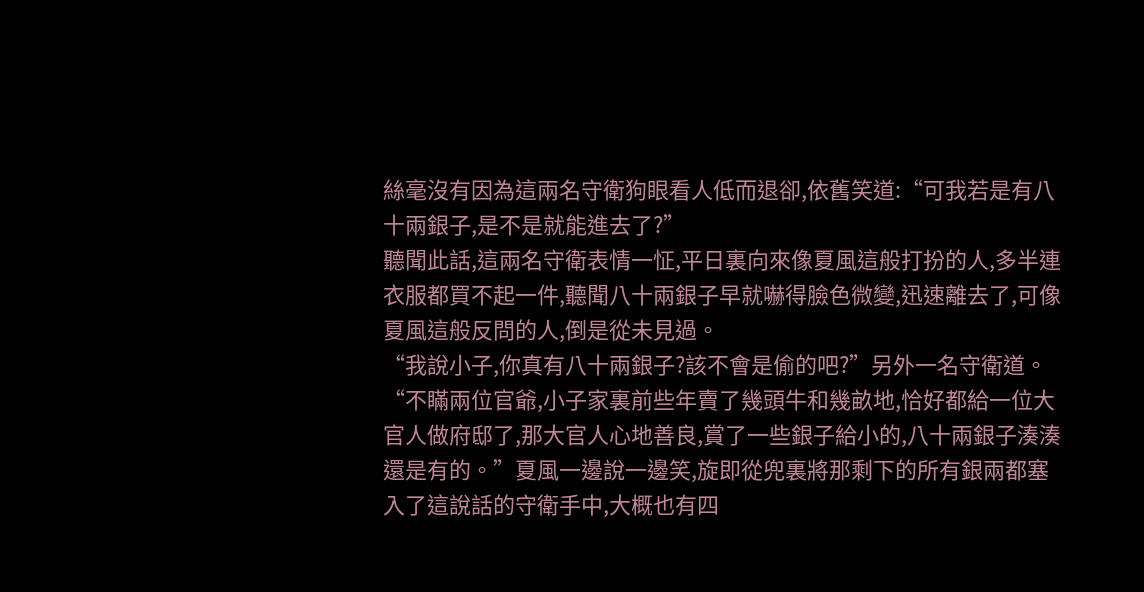絲毫沒有因為這兩名守衛狗眼看人低而退卻,依舊笑道:“可我若是有八十兩銀子,是不是就能進去了?”
聽聞此話,這兩名守衛表情一怔,平日裏向來像夏風這般打扮的人,多半連衣服都買不起一件,聽聞八十兩銀子早就嚇得臉色微變,迅速離去了,可像夏風這般反問的人,倒是從未見過。
“我說小子,你真有八十兩銀子?該不會是偷的吧?”另外一名守衛道。
“不瞞兩位官爺,小子家裏前些年賣了幾頭牛和幾畝地,恰好都給一位大官人做府邸了,那大官人心地善良,賞了一些銀子給小的,八十兩銀子湊湊還是有的。”夏風一邊說一邊笑,旋即從兜裏將那剩下的所有銀兩都塞入了這說話的守衛手中,大概也有四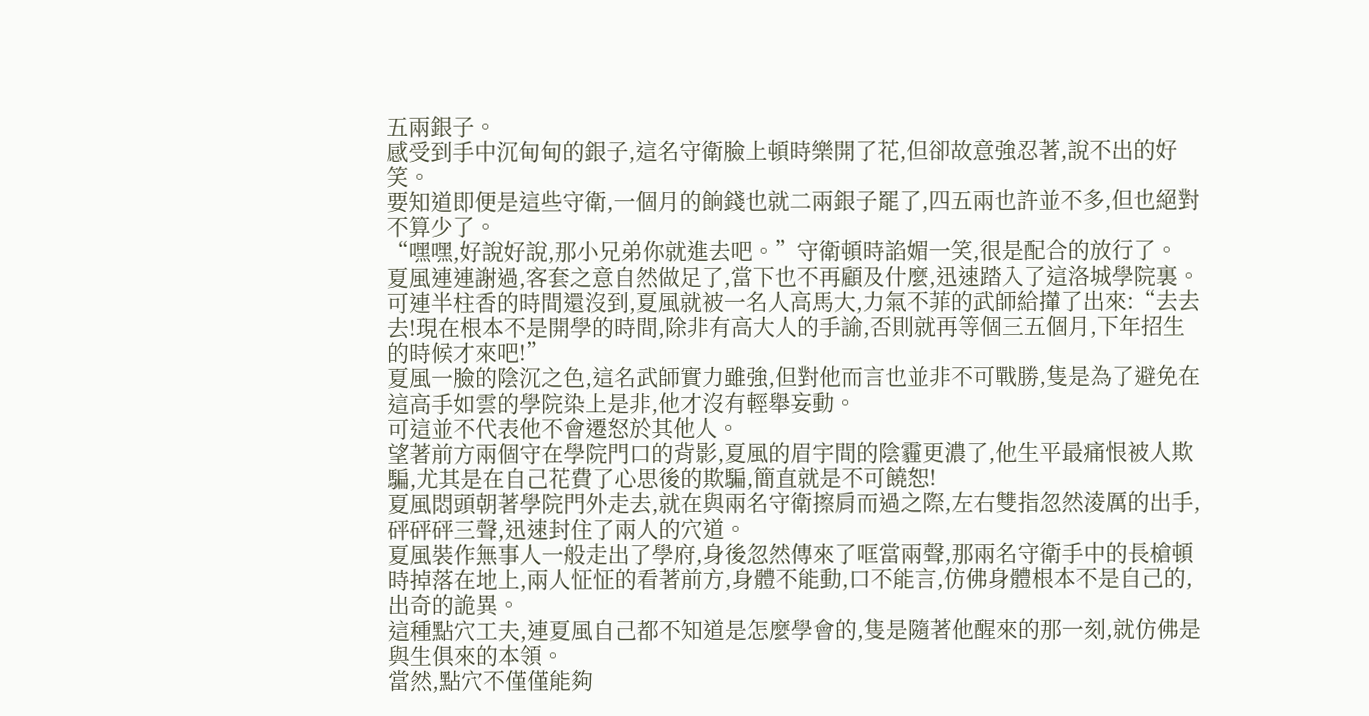五兩銀子。
感受到手中沉甸甸的銀子,這名守衛臉上頓時樂開了花,但卻故意強忍著,說不出的好笑。
要知道即便是這些守衛,一個月的餉錢也就二兩銀子罷了,四五兩也許並不多,但也絕對不算少了。
“嘿嘿,好說好說,那小兄弟你就進去吧。”守衛頓時諂媚一笑,很是配合的放行了。
夏風連連謝過,客套之意自然做足了,當下也不再顧及什麼,迅速踏入了這洛城學院裏。
可連半柱香的時間還沒到,夏風就被一名人高馬大,力氣不菲的武師給攆了出來:“去去去!現在根本不是開學的時間,除非有高大人的手諭,否則就再等個三五個月,下年招生的時候才來吧!”
夏風一臉的陰沉之色,這名武師實力雖強,但對他而言也並非不可戰勝,隻是為了避免在這高手如雲的學院染上是非,他才沒有輕舉妄動。
可這並不代表他不會遷怒於其他人。
望著前方兩個守在學院門口的背影,夏風的眉宇間的陰霾更濃了,他生平最痛恨被人欺騙,尤其是在自己花費了心思後的欺騙,簡直就是不可饒恕!
夏風悶頭朝著學院門外走去,就在與兩名守衛擦肩而過之際,左右雙指忽然淩厲的出手,砰砰砰三聲,迅速封住了兩人的穴道。
夏風裝作無事人一般走出了學府,身後忽然傳來了哐當兩聲,那兩名守衛手中的長槍頓時掉落在地上,兩人怔怔的看著前方,身體不能動,口不能言,仿佛身體根本不是自己的,出奇的詭異。
這種點穴工夫,連夏風自己都不知道是怎麼學會的,隻是隨著他醒來的那一刻,就仿佛是與生俱來的本領。
當然,點穴不僅僅能夠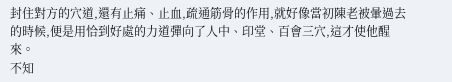封住對方的穴道,還有止痛、止血,疏通筋骨的作用,就好像當初陳老被暈過去的時候,便是用恰到好處的力道彈向了人中、印堂、百會三穴,這才使他醒來。
不知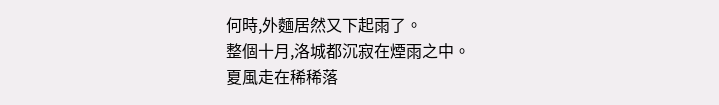何時,外麵居然又下起雨了。
整個十月,洛城都沉寂在煙雨之中。
夏風走在稀稀落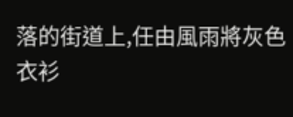落的街道上,任由風雨將灰色衣衫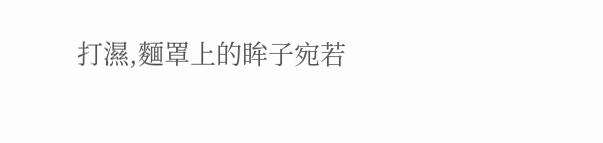打濕,麵罩上的眸子宛若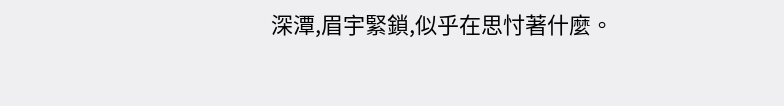深潭,眉宇緊鎖,似乎在思忖著什麼。